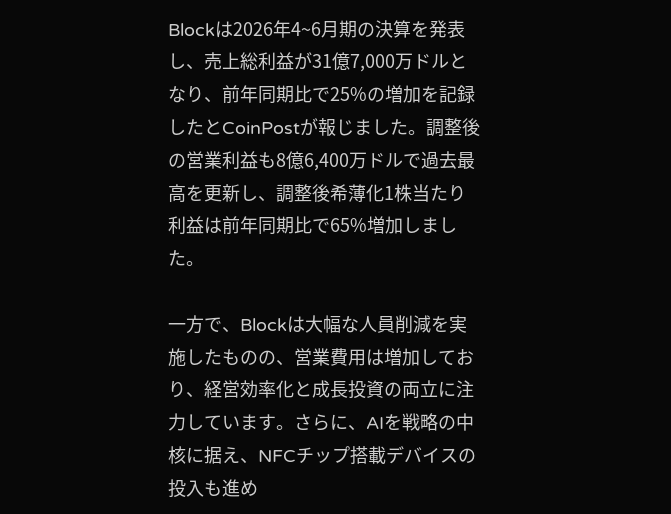Blockは2026年4~6月期の決算を発表し、売上総利益が31億7,000万ドルとなり、前年同期比で25%の増加を記録したとCoinPostが報じました。調整後の営業利益も8億6,400万ドルで過去最高を更新し、調整後希薄化1株当たり利益は前年同期比で65%増加しました。

一方で、Blockは大幅な人員削減を実施したものの、営業費用は増加しており、経営効率化と成長投資の両立に注力しています。さらに、AIを戦略の中核に据え、NFCチップ搭載デバイスの投入も進め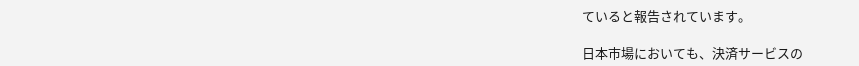ていると報告されています。

日本市場においても、決済サービスの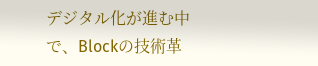デジタル化が進む中で、Blockの技術革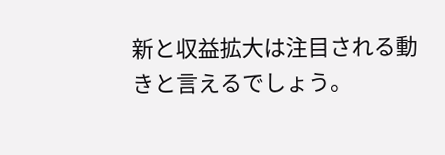新と収益拡大は注目される動きと言えるでしょう。